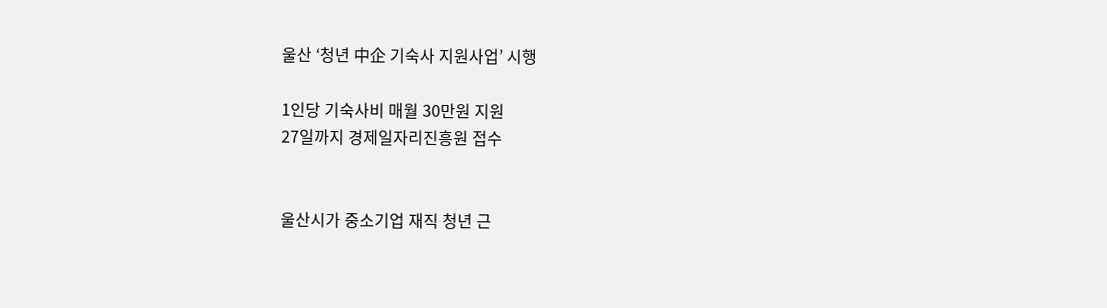울산 ‘청년 中企 기숙사 지원사업’ 시행

1인당 기숙사비 매월 30만원 지원
27일까지 경제일자리진흥원 접수


울산시가 중소기업 재직 청년 근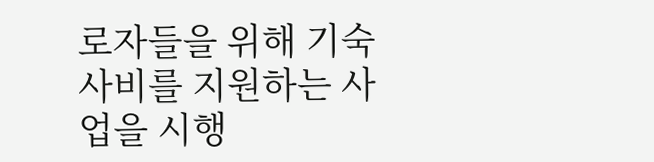로자들을 위해 기숙사비를 지원하는 사업을 시행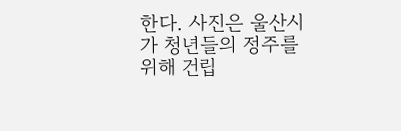한다. 사진은 울산시가 청년들의 정주를 위해 건립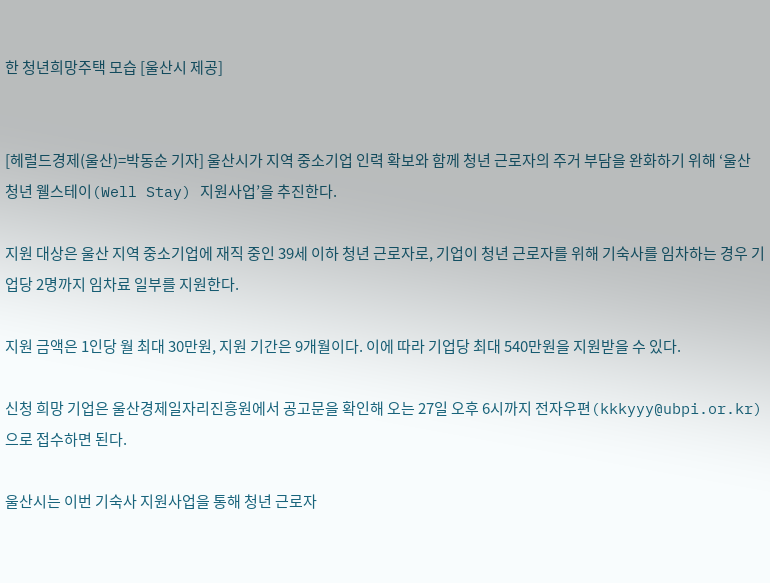한 청년희망주택 모습 [울산시 제공]


[헤럴드경제(울산)=박동순 기자] 울산시가 지역 중소기업 인력 확보와 함께 청년 근로자의 주거 부담을 완화하기 위해 ‘울산 청년 웰스테이(Well Stay) 지원사업’을 추진한다.

지원 대상은 울산 지역 중소기업에 재직 중인 39세 이하 청년 근로자로, 기업이 청년 근로자를 위해 기숙사를 임차하는 경우 기업당 2명까지 임차료 일부를 지원한다.

지원 금액은 1인당 월 최대 30만원, 지원 기간은 9개월이다. 이에 따라 기업당 최대 540만원을 지원받을 수 있다.

신청 희망 기업은 울산경제일자리진흥원에서 공고문을 확인해 오는 27일 오후 6시까지 전자우편(kkkyyy@ubpi.or.kr)으로 접수하면 된다.

울산시는 이번 기숙사 지원사업을 통해 청년 근로자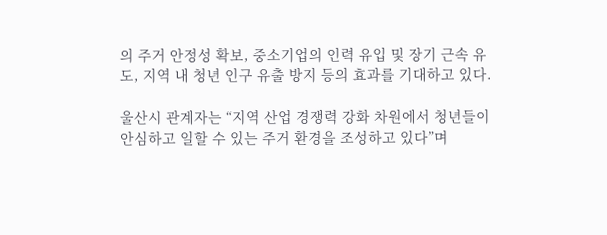의 주거 안정성 확보, 중소기업의 인력 유입 및 장기 근속 유도, 지역 내 청년 인구 유출 방지 등의 효과를 기대하고 있다.

울산시 관계자는 “지역 산업 경쟁력 강화 차원에서 청년들이 안심하고 일할 수 있는 주거 환경을 조성하고 있다”며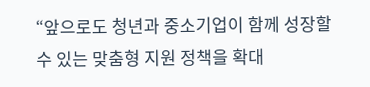“앞으로도 청년과 중소기업이 함께 성장할 수 있는 맞춤형 지원 정책을 확대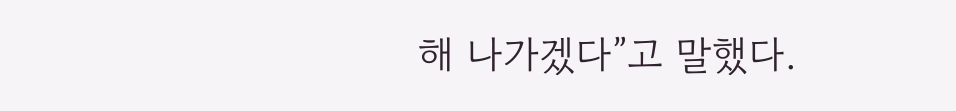해 나가겠다”고 말했다.